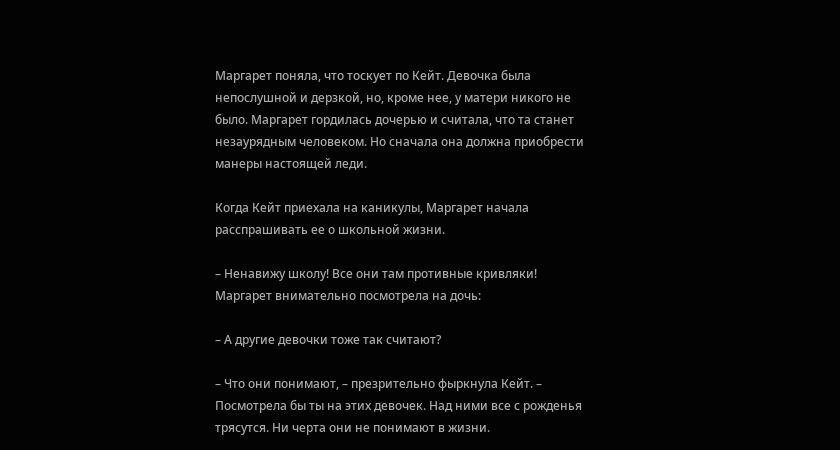Маргарет поняла, что тоскует по Кейт. Девочка была непослушной и дерзкой, но, кроме нее, у матери никого не было. Маргарет гордилась дочерью и считала, что та станет незаурядным человеком. Но сначала она должна приобрести манеры настоящей леди.

Когда Кейт приехала на каникулы, Маргарет начала расспрашивать ее о школьной жизни.

– Ненавижу школу! Все они там противные кривляки! Маргарет внимательно посмотрела на дочь:

– А другие девочки тоже так считают?

– Что они понимают, – презрительно фыркнула Кейт. – Посмотрела бы ты на этих девочек. Над ними все с рожденья трясутся. Ни черта они не понимают в жизни.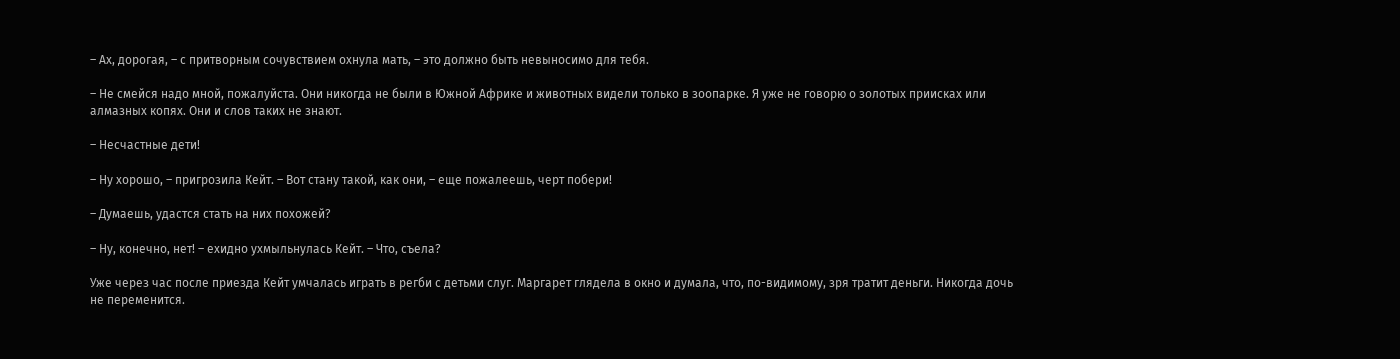– Ах, дорогая, – с притворным сочувствием охнула мать, – это должно быть невыносимо для тебя.

– Не смейся надо мной, пожалуйста. Они никогда не были в Южной Африке и животных видели только в зоопарке. Я уже не говорю о золотых приисках или алмазных копях. Они и слов таких не знают.

– Несчастные дети!

– Ну хорошо, – пригрозила Кейт. – Вот стану такой, как они, – еще пожалеешь, черт побери!

– Думаешь, удастся стать на них похожей?

– Ну, конечно, нет! – ехидно ухмыльнулась Кейт. – Что, съела?

Уже через час после приезда Кейт умчалась играть в регби с детьми слуг. Маргарет глядела в окно и думала, что, по-видимому, зря тратит деньги. Никогда дочь не переменится.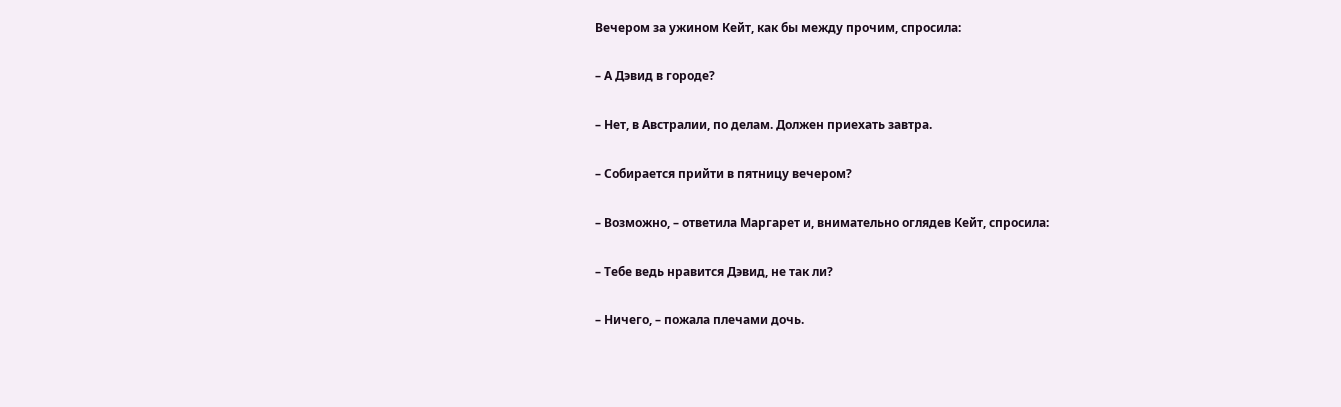Вечером за ужином Кейт, как бы между прочим, спросила:

– А Дэвид в городе?

– Нет, в Австралии, по делам. Должен приехать завтра.

– Собирается прийти в пятницу вечером?

– Возможно, – ответила Маргарет и, внимательно оглядев Кейт, спросила:

– Тебе ведь нравится Дэвид, не так ли?

– Ничего, – пожала плечами дочь.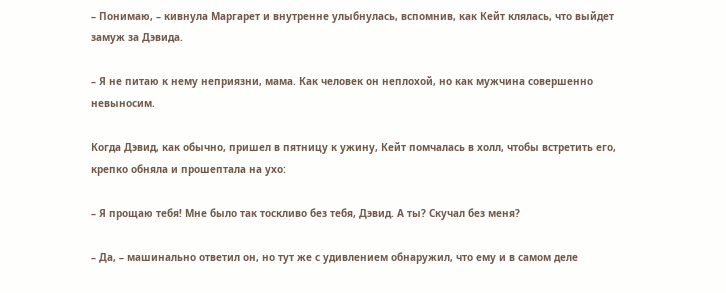– Понимаю, – кивнула Маргарет и внутренне улыбнулась, вспомнив, как Кейт клялась, что выйдет замуж за Дэвида.

– Я не питаю к нему неприязни, мама. Как человек он неплохой, но как мужчина совершенно невыносим.

Когда Дэвид, как обычно, пришел в пятницу к ужину, Кейт помчалась в холл, чтобы встретить его, крепко обняла и прошептала на ухо:

– Я прощаю тебя! Мне было так тоскливо без тебя, Дэвид. А ты? Скучал без меня?

– Да, – машинально ответил он, но тут же с удивлением обнаружил, что ему и в самом деле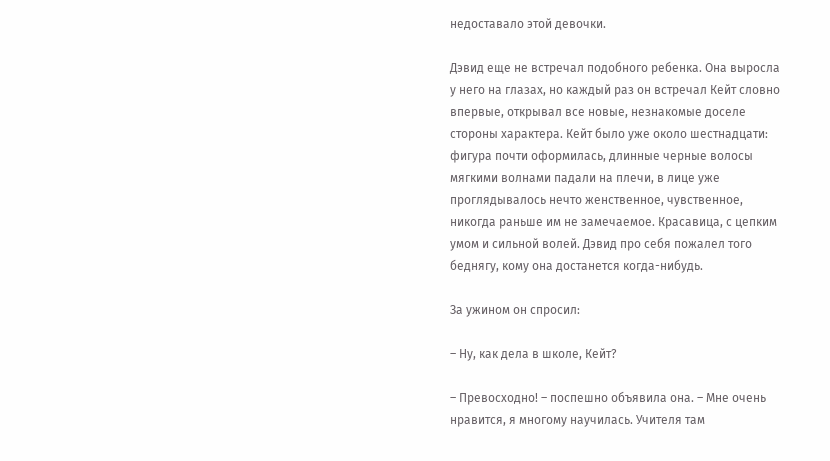недоставало этой девочки.

Дэвид еще не встречал подобного ребенка. Она выросла у него на глазах, но каждый раз он встречал Кейт словно впервые, открывал все новые, незнакомые доселе стороны характера. Кейт было уже около шестнадцати: фигура почти оформилась, длинные черные волосы мягкими волнами падали на плечи, в лице уже проглядывалось нечто женственное, чувственное, никогда раньше им не замечаемое. Красавица, с цепким умом и сильной волей. Дэвид про себя пожалел того беднягу, кому она достанется когда-нибудь.

За ужином он спросил:

– Ну, как дела в школе, Кейт?

– Превосходно! – поспешно объявила она. – Мне очень нравится, я многому научилась. Учителя там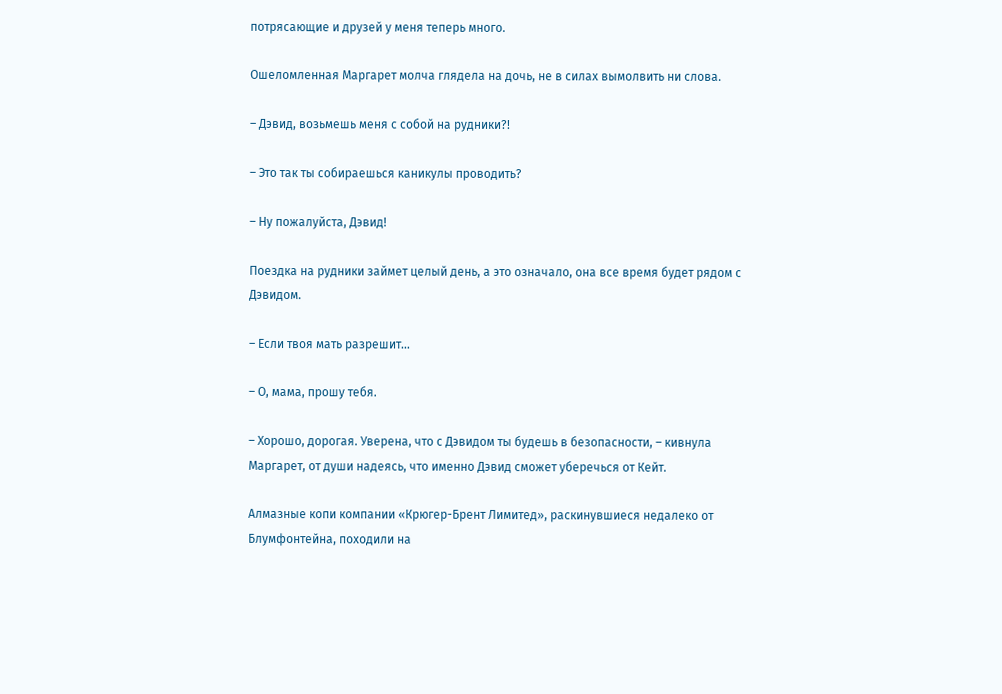потрясающие и друзей у меня теперь много.

Ошеломленная Маргарет молча глядела на дочь, не в силах вымолвить ни слова.

– Дэвид, возьмешь меня с собой на рудники?!

– Это так ты собираешься каникулы проводить?

– Ну пожалуйста, Дэвид!

Поездка на рудники займет целый день, а это означало, она все время будет рядом с Дэвидом.

– Если твоя мать разрешит…

– О, мама, прошу тебя.

– Хорошо, дорогая. Уверена, что с Дэвидом ты будешь в безопасности, – кивнула Маргарет, от души надеясь, что именно Дэвид сможет уберечься от Кейт.

Алмазные копи компании «Крюгер-Брент Лимитед», раскинувшиеся недалеко от Блумфонтейна, походили на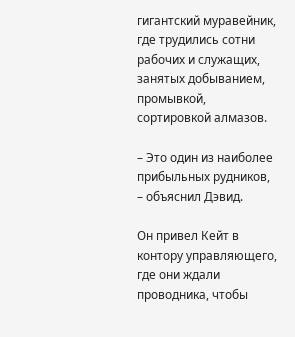гигантский муравейник, где трудились сотни рабочих и служащих, занятых добыванием, промывкой, сортировкой алмазов.

– Это один из наиболее прибыльных рудников, – объяснил Дэвид.

Он привел Кейт в контору управляющего, где они ждали проводника, чтобы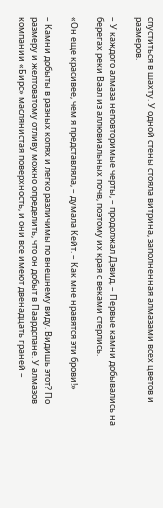спуститься в шахту. У одной стены стояла витрина, заполненная алмазами всех цветов и размеров.

– У каждого алмаза неповторимые черты, – продолжал Дэвид. – Первые камни добывались на берегах реки Ваал из аллювиальных почв, поэтому их края с веками стерлись.

«Он еще красивее, чем я представляла, – думала Кейт. – Как мне нравятся эти брови!»

– Камни добыты в разных копях и легко различимы по внешнему виду. Видишь этот? По размеру и желтоватому отливу можно определить, что он добыт в Паардспане. У алмазов компании «Бирс» маслянистая поверхность, и они все имеют двенадцать граней –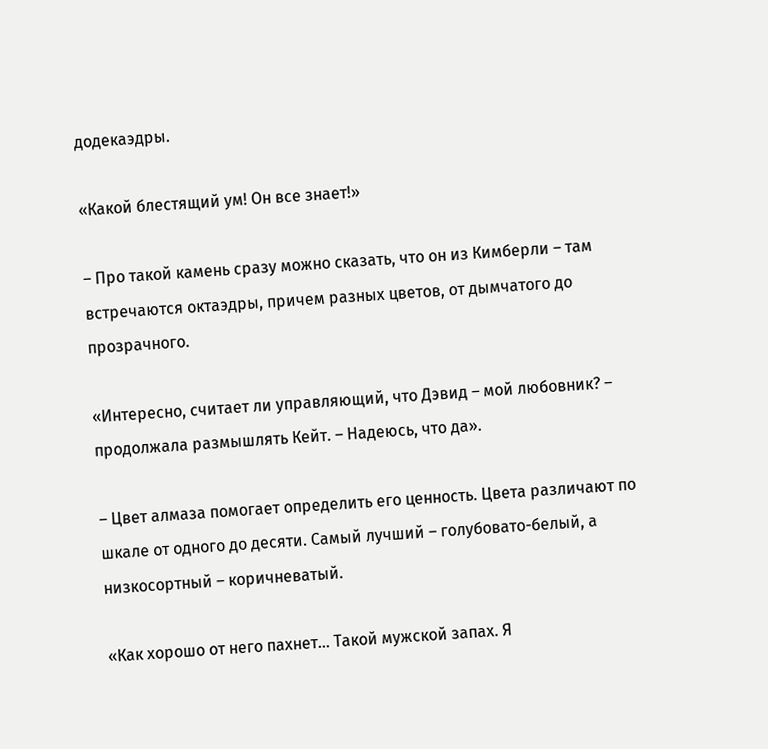додекаэдры.

«Какой блестящий ум! Он все знает!»

– Про такой камень сразу можно сказать, что он из Кимберли – там встречаются октаэдры, причем разных цветов, от дымчатого до прозрачного.

«Интересно, считает ли управляющий, что Дэвид – мой любовник? – продолжала размышлять Кейт. – Надеюсь, что да».

– Цвет алмаза помогает определить его ценность. Цвета различают по шкале от одного до десяти. Самый лучший – голубовато-белый, а низкосортный – коричневатый.

«Как хорошо от него пахнет… Такой мужской запах. Я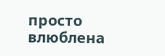просто влюблена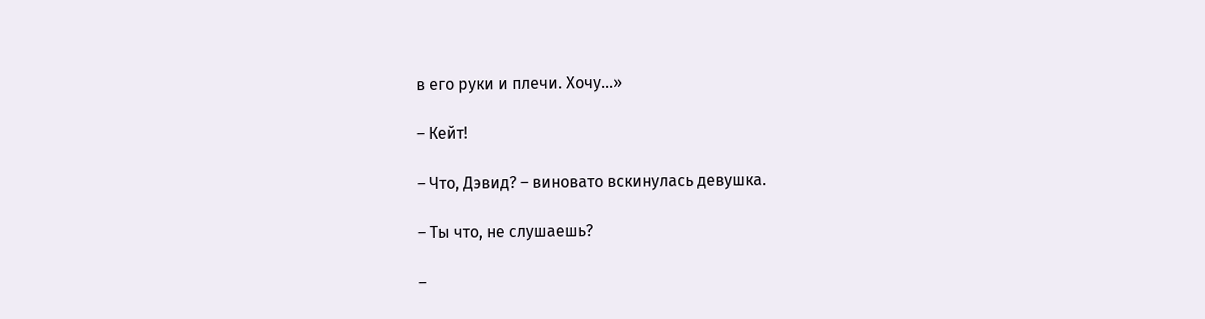в его руки и плечи. Хочу…»

– Кейт!

– Что, Дэвид? – виновато вскинулась девушка.

– Ты что, не слушаешь?

–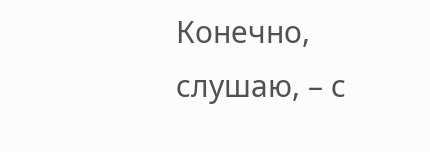Конечно, слушаю, – с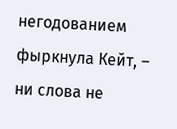негодованием фыркнула Кейт, – ни слова не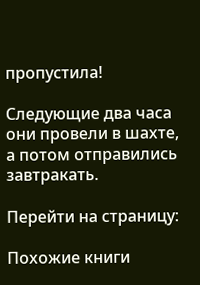пропустила!

Следующие два часа они провели в шахте, а потом отправились завтракать.

Перейти на страницу:

Похожие книги